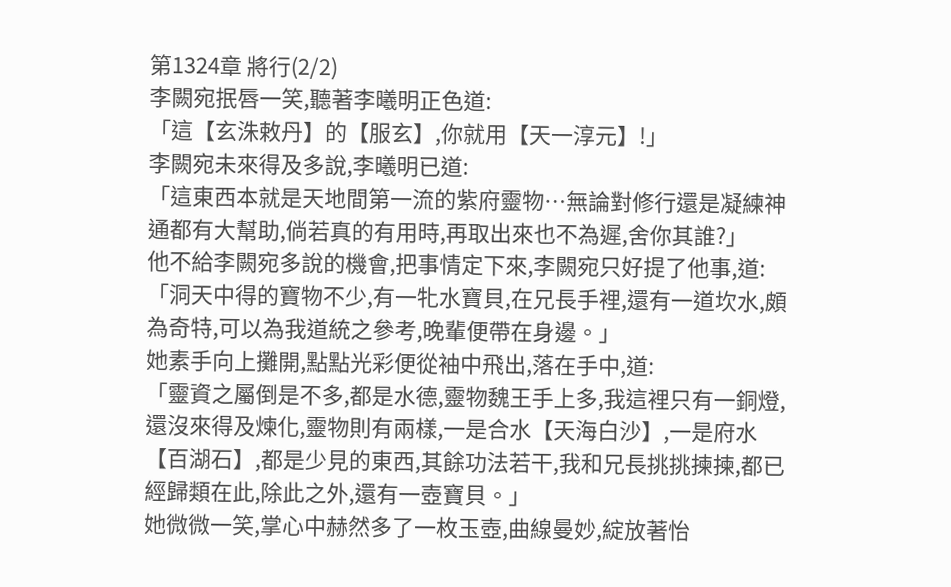第1324章 將行(2/2)
李闕宛抿唇一笑,聽著李曦明正色道:
「這【玄洙敕丹】的【服玄】,你就用【天一淳元】!」
李闕宛未來得及多說,李曦明已道:
「這東西本就是天地間第一流的紫府靈物…無論對修行還是凝練神通都有大幫助,倘若真的有用時,再取出來也不為遲,舍你其誰?」
他不給李闕宛多說的機會,把事情定下來,李闕宛只好提了他事,道:
「洞天中得的寶物不少,有一牝水寶貝,在兄長手裡,還有一道坎水,頗為奇特,可以為我道統之參考,晚輩便帶在身邊。」
她素手向上攤開,點點光彩便從袖中飛出,落在手中,道:
「靈資之屬倒是不多,都是水德,靈物魏王手上多,我這裡只有一銅燈,還沒來得及煉化,靈物則有兩樣,一是合水【天海白沙】,一是府水【百湖石】,都是少見的東西,其餘功法若干,我和兄長挑挑揀揀,都已經歸類在此,除此之外,還有一壺寶貝。」
她微微一笑,掌心中赫然多了一枚玉壺,曲線曼妙,綻放著怡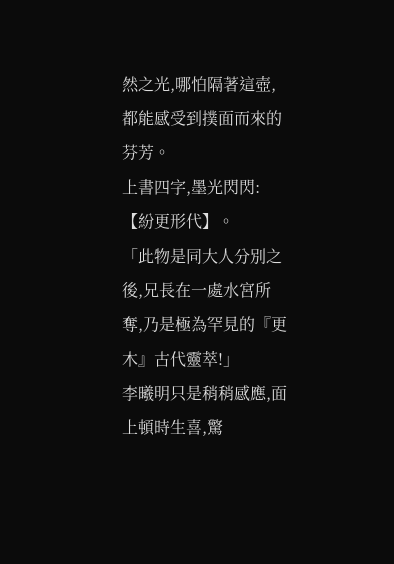然之光,哪怕隔著這壺,都能感受到撲面而來的芬芳。
上書四字,墨光閃閃:
【紛更形代】。
「此物是同大人分別之後,兄長在一處水宮所奪,乃是極為罕見的『更木』古代靈萃!」
李曦明只是稍稍感應,面上頓時生喜,驚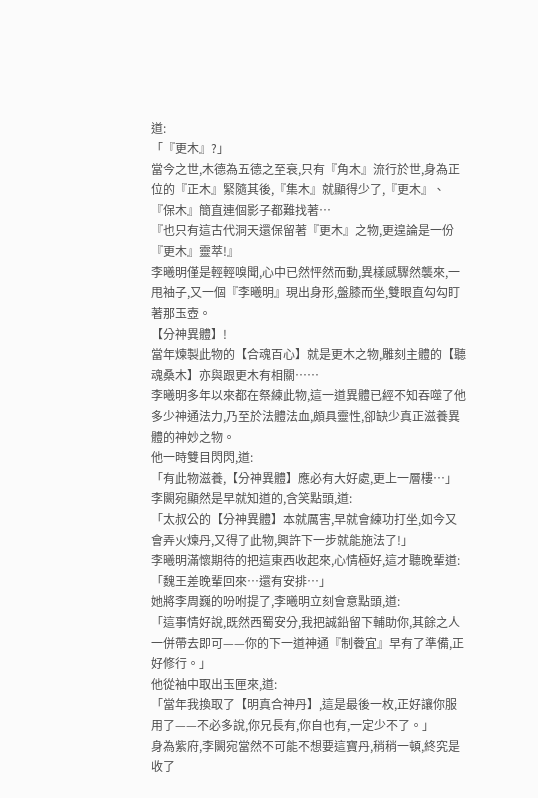道:
「『更木』?」
當今之世,木德為五德之至衰,只有『角木』流行於世,身為正位的『正木』緊隨其後,『集木』就顯得少了,『更木』、『保木』簡直連個影子都難找著…
『也只有這古代洞天還保留著『更木』之物,更遑論是一份『更木』靈萃!』
李曦明僅是輕輕嗅聞,心中已然怦然而動,異樣感驟然襲來,一甩袖子,又一個『李曦明』現出身形,盤膝而坐,雙眼直勾勾盯著那玉壺。
【分神異體】!
當年煉製此物的【合魂百心】就是更木之物,雕刻主體的【聽魂桑木】亦與跟更木有相關……
李曦明多年以來都在祭練此物,這一道異體已經不知吞噬了他多少神通法力,乃至於法體法血,頗具靈性,卻缺少真正滋養異體的神妙之物。
他一時雙目閃閃,道:
「有此物滋養,【分神異體】應必有大好處,更上一層樓…」
李闕宛顯然是早就知道的,含笑點頭,道:
「太叔公的【分神異體】本就厲害,早就會練功打坐,如今又會弄火煉丹,又得了此物,興許下一步就能施法了!」
李曦明滿懷期待的把這東西收起來,心情極好,這才聽晚輩道:
「魏王差晚輩回來…還有安排…」
她將李周巍的吩咐提了,李曦明立刻會意點頭,道:
「這事情好說,既然西蜀安分,我把誠鉛留下輔助你,其餘之人一併帶去即可——你的下一道神通『制餋宜』早有了準備,正好修行。」
他從袖中取出玉匣來,道:
「當年我換取了【明真合神丹】,這是最後一枚,正好讓你服用了——不必多說,你兄長有,你自也有,一定少不了。」
身為紫府,李闕宛當然不可能不想要這寶丹,稍稍一頓,終究是收了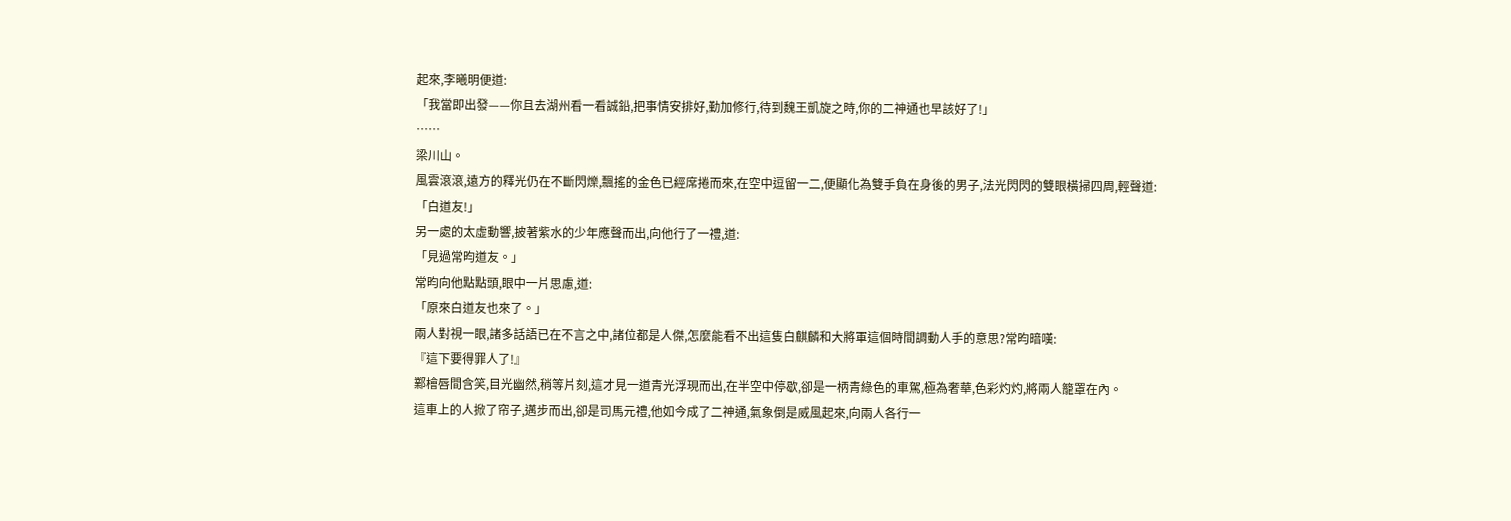起來,李曦明便道:
「我當即出發——你且去湖州看一看誠鉛,把事情安排好,勤加修行,待到魏王凱旋之時,你的二神通也早該好了!」
……
梁川山。
風雲滾滾,遠方的釋光仍在不斷閃爍,飄搖的金色已經席捲而來,在空中逗留一二,便顯化為雙手負在身後的男子,法光閃閃的雙眼橫掃四周,輕聲道:
「白道友!」
另一處的太虛動響,披著紫水的少年應聲而出,向他行了一禮,道:
「見過常昀道友。」
常昀向他點點頭,眼中一片思慮,道:
「原來白道友也來了。」
兩人對視一眼,諸多話語已在不言之中,諸位都是人傑,怎麼能看不出這隻白麒麟和大將軍這個時間調動人手的意思?常昀暗嘆:
『這下要得罪人了!』
鄴檜唇間含笑,目光幽然,稍等片刻,這才見一道青光浮現而出,在半空中停歇,卻是一柄青綠色的車駕,極為奢華,色彩灼灼,將兩人籠罩在內。
這車上的人掀了帘子,邁步而出,卻是司馬元禮,他如今成了二神通,氣象倒是威風起來,向兩人各行一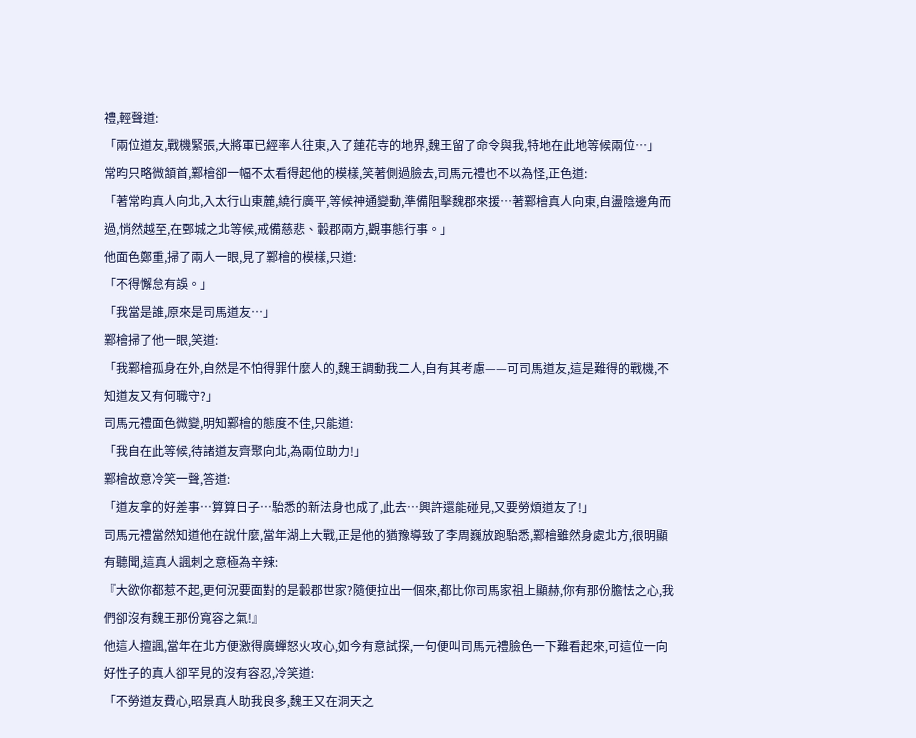禮,輕聲道:
「兩位道友,戰機緊張,大將軍已經率人往東,入了蓮花寺的地界,魏王留了命令與我,特地在此地等候兩位…」
常昀只略微頷首,鄴檜卻一幅不太看得起他的模樣,笑著側過臉去,司馬元禮也不以為怪,正色道:
「著常昀真人向北,入太行山東麓,繞行廣平,等候神通變動,準備阻擊魏郡來援…著鄴檜真人向東,自盪陰邊角而過,悄然越至,在鄄城之北等候,戒備慈悲、轂郡兩方,觀事態行事。」
他面色鄭重,掃了兩人一眼,見了鄴檜的模樣,只道:
「不得懈怠有誤。」
「我當是誰,原來是司馬道友…」
鄴檜掃了他一眼,笑道:
「我鄴檜孤身在外,自然是不怕得罪什麼人的,魏王調動我二人,自有其考慮——可司馬道友,這是難得的戰機,不知道友又有何職守?」
司馬元禮面色微變,明知鄴檜的態度不佳,只能道:
「我自在此等候,待諸道友齊聚向北,為兩位助力!」
鄴檜故意冷笑一聲,答道:
「道友拿的好差事…算算日子…駘悉的新法身也成了,此去…興許還能碰見,又要勞煩道友了!」
司馬元禮當然知道他在說什麼,當年湖上大戰,正是他的猶豫導致了李周巍放跑駘悉,鄴檜雖然身處北方,很明顯有聽聞,這真人諷刺之意極為辛辣:
『大欲你都惹不起,更何況要面對的是轂郡世家?隨便拉出一個來,都比你司馬家祖上顯赫,你有那份膽怯之心,我們卻沒有魏王那份寬容之氣!』
他這人擅諷,當年在北方便激得廣蟬怒火攻心,如今有意試探,一句便叫司馬元禮臉色一下難看起來,可這位一向好性子的真人卻罕見的沒有容忍,冷笑道:
「不勞道友費心,昭景真人助我良多,魏王又在洞天之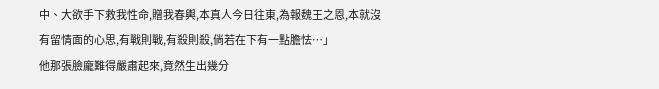中、大欲手下救我性命,贈我春輿,本真人今日往東,為報魏王之恩,本就沒有留情面的心思,有戰則戰,有殺則殺,倘若在下有一點膽怯…」
他那張臉龐難得嚴肅起來,竟然生出幾分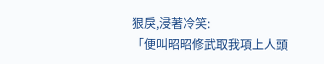狠戾,浸著冷笑:
「便叫昭昭修武取我項上人頭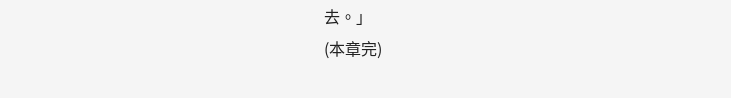去。」
(本章完)